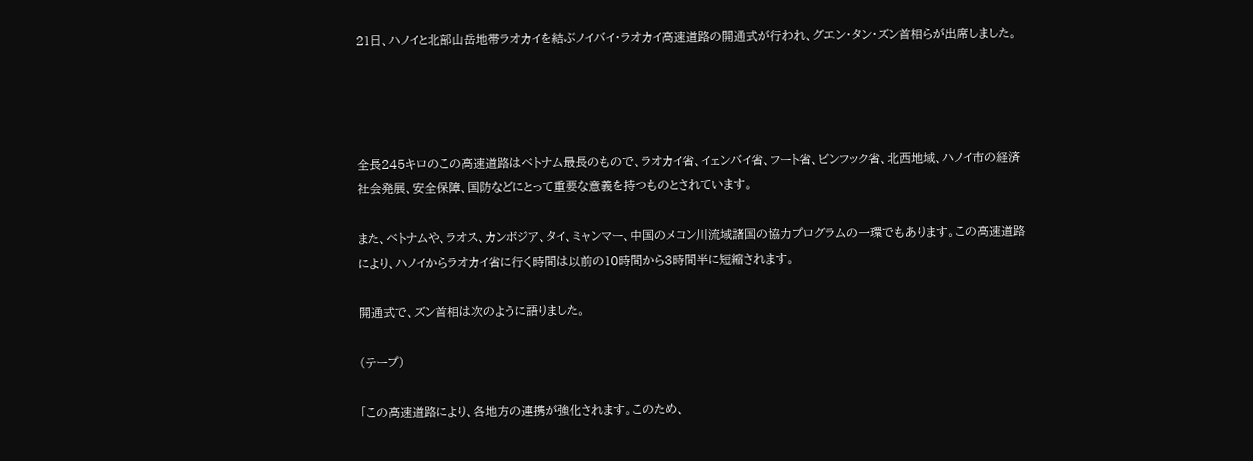21日、ハノイと北部山岳地帯ラオカイを結ぶノイバイ・ラオカイ高速道路の開通式が行われ、グエン・タン・ズン首相らが出席しました。




全長245キロのこの高速道路はベトナム最長のもので、ラオカイ省、イェンバイ省、フート省、ビンフック省、北西地域、ハノイ市の経済社会発展、安全保障、国防などにとって重要な意義を持つものとされています。

また、ベトナムや、ラオス、カンボジア、タイ、ミャンマー、中国のメコン川流域諸国の協力プログラムの一環でもあります。この高速道路により、ハノイからラオカイ省に行く時間は以前の10時間から3時間半に短縮されます。

開通式で、ズン首相は次のように語りました。

(テープ)

「この高速道路により、各地方の連携が強化されます。このため、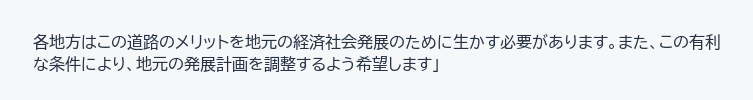各地方はこの道路のメリットを地元の経済社会発展のために生かす必要があります。また、この有利な条件により、地元の発展計画を調整するよう希望します」